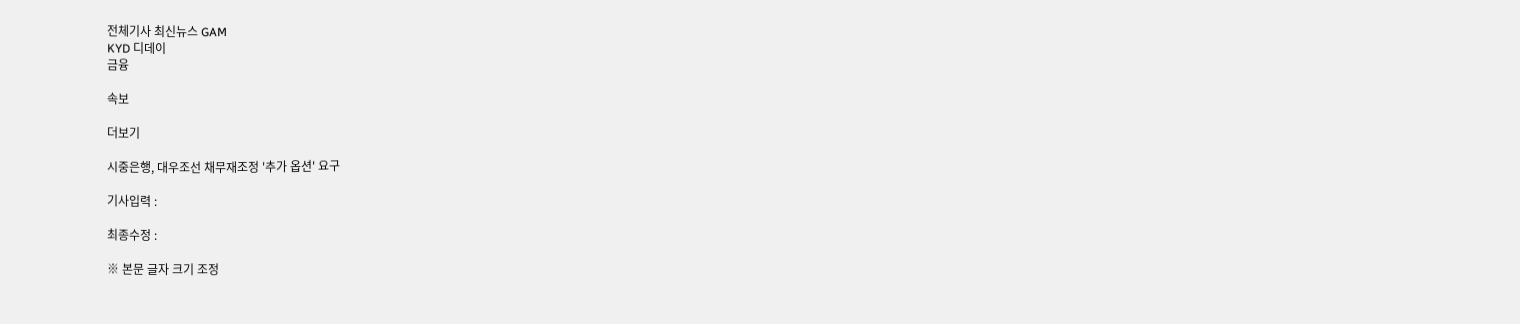전체기사 최신뉴스 GAM
KYD 디데이
금융

속보

더보기

시중은행, 대우조선 채무재조정 '추가 옵션' 요구

기사입력 :

최종수정 :

※ 본문 글자 크기 조정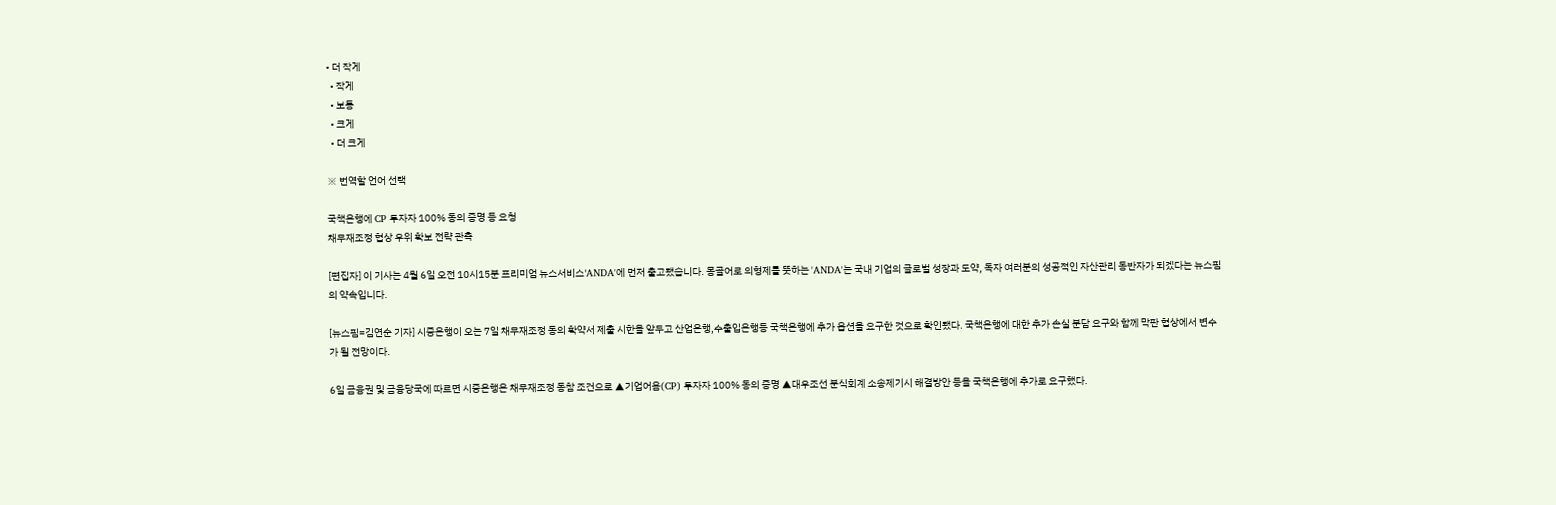• 더 작게
  • 작게
  • 보통
  • 크게
  • 더 크게

※ 번역할 언어 선택

국책은행에 CP 투자자 100% 동의 증명 등 요청
채무재조정 협상 우위 확보 전략 관측

[편집자] 이 기사는 4월 6일 오전 10시15분 프리미엄 뉴스서비스'ANDA'에 먼저 출고됐습니다. 몽골어로 의형제를 뜻하는 'ANDA'는 국내 기업의 글로벌 성장과 도약, 독자 여러분의 성공적인 자산관리 동반자가 되겠다는 뉴스핌의 약속입니다.

[뉴스핌=김연순 기자] 시중은행이 오는 7일 채무재조정 동의 확약서 제출 시한을 앞두고 산업은행,수출입은행등 국책은행에 추가 옵션을 요구한 것으로 확인됐다. 국책은행에 대한 추가 손실 분담 요구와 함께 막판 협상에서 변수가 될 전망이다.

6일 금융권 및 금융당국에 따르면 시중은행은 채무재조정 동참 조건으로 ▲기업어음(CP) 투자자 100% 동의 증명 ▲대우조선 분식회계 소송제기시 해결방안 등을 국책은행에 추가로 요구했다.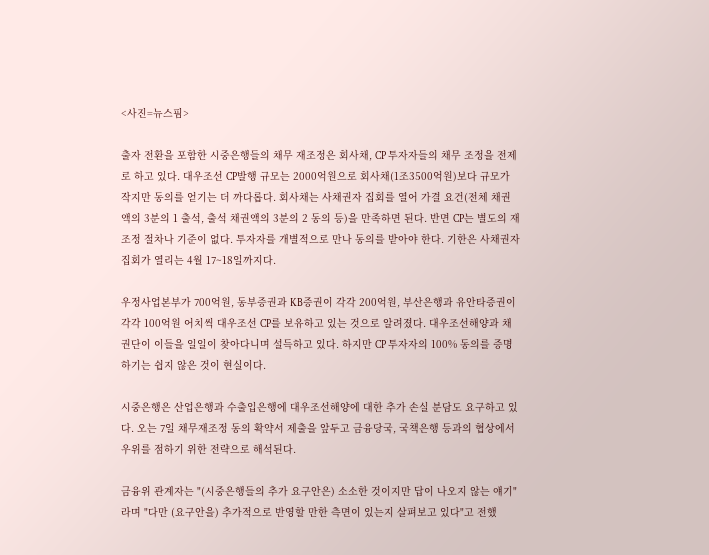<사진=뉴스핌>

출자 전환을 포함한 시중은행들의 채무 재조정은 회사채, CP 투자자들의 채무 조정을 전제로 하고 있다. 대우조선 CP발행 규모는 2000억원으로 회사채(1조3500억원)보다 규모가 작지만 동의를 얻기는 더 까다롭다. 회사채는 사채권자 집회를 열어 가결 요건(전체 채권액의 3분의 1 출석, 출석 채권액의 3분의 2 동의 등)을 만족하면 된다. 반면 CP는 별도의 재조정 절차나 기준이 없다. 투자자를 개별적으로 만나 동의를 받아야 한다. 기한은 사채권자 집회가 열리는 4월 17~18일까지다.

우정사업본부가 700억원, 동부증권과 KB증권이 각각 200억원, 부산은행과 유안타증권이 각각 100억원 어치씩 대우조선 CP를 보유하고 있는 것으로 알려졌다. 대우조선해양과 채권단이 이들을 일일이 찾아다니며 설득하고 있다. 하지만 CP 투자자의 100% 동의를 증명하기는 쉽지 않은 것이 현실이다.

시중은행은 산업은행과 수출입은행에 대우조선해양에 대한 추가 손실 분담도 요구하고 있다. 오는 7일 채무재조정 동의 확약서 제출을 앞두고 금융당국, 국책은행 등과의 협상에서 우위를 점하기 위한 전략으로 해석된다.

금융위 관계자는 "(시중은행들의 추가 요구안은) 소소한 것이지만 답이 나오지 않는 얘기"라며 "다만 (요구안을) 추가적으로 반영할 만한 측면이 있는지 살펴보고 있다"고 전했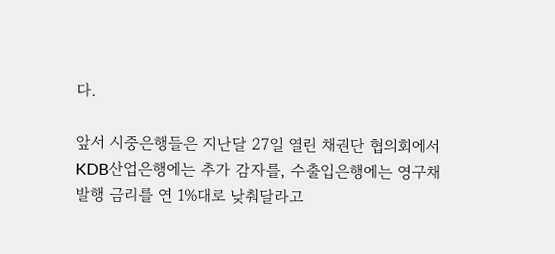다.

앞서 시중은행들은 지난달 27일 열린 채권단 협의회에서 KDB산업은행에는 추가 감자를, 수출입은행에는 영구채 발행 금리를 연 1%대로 낮춰달라고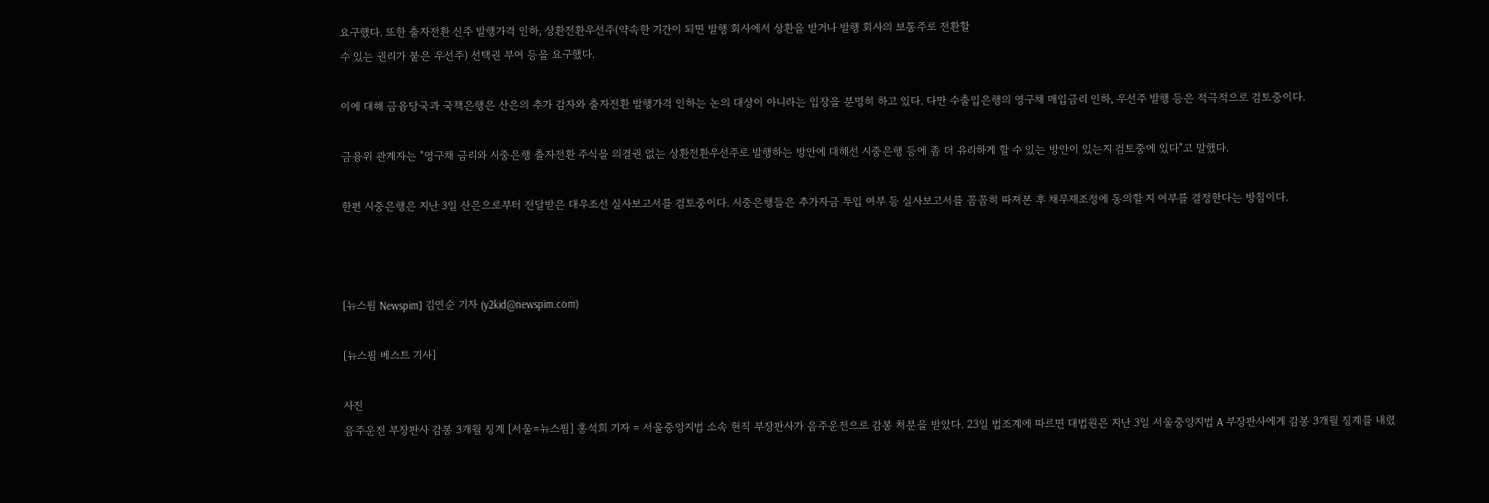요구했다. 또한 출자전환 신주 발행가격 인하, 상환전환우선주(약속한 기간이 되면 발행 회사에서 상환을 받거나 발행 회사의 보통주로 전환할
수 있는 권리가 붙은 우선주) 선택권 부여 등을 요구했다.

이에 대해 금융당국과 국책은행은 산은의 추가 감자와 출자전환 발행가격 인하는 논의 대상이 아니라는 입장을 분명히 하고 있다. 다만 수출입은행의 영구채 매입금리 인하, 우선주 발행 등은 적극적으로 검토중이다.

금융위 관계자는 "영구채 금리와 시중은행 출자전환 주식을 의결권 없는 상환전환우선주로 발행하는 방안에 대해선 시중은행 등에 좀 더 유리하게 할 수 있는 방안이 있는지 검토중에 있다"고 말했다.

한편 시중은행은 지난 3일 산은으로부터 전달받은 대우조선 실사보고서를 검토중이다. 시중은행들은 추가자금 투입 여부 등 실사보고서를 꼼꼼히 따져본 후 채무재조정에 동의할 지 여부를 결정한다는 방침이다.



[뉴스핌 Newspim] 김연순 기자 (y2kid@newspim.com)

[뉴스핌 베스트 기사]

사진
음주운전 부장판사 감봉 3개월 징계 [서울=뉴스핌] 홍석희 기자 = 서울중앙지법 소속 현직 부장판사가 음주운전으로 감봉 처분을 받았다. 23일 법조계에 따르면 대법원은 지난 3일 서울중앙지법 A 부장판사에게 감봉 3개월 징계를 내렸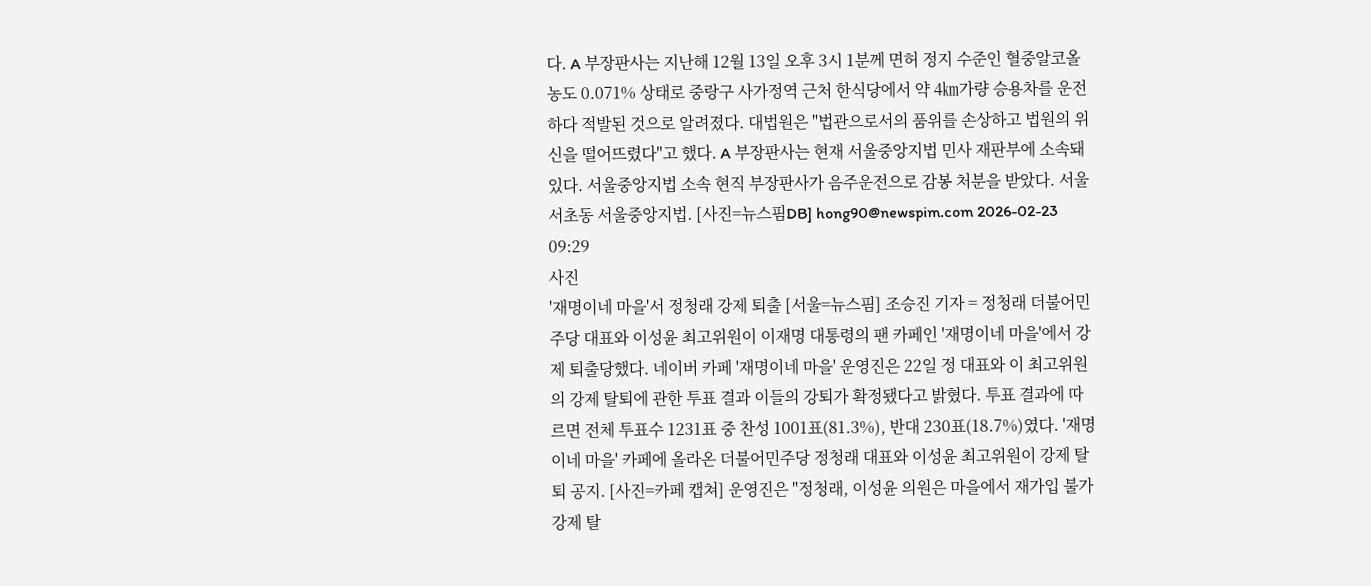다. A 부장판사는 지난해 12월 13일 오후 3시 1분께 면허 정지 수준인 혈중알코올농도 0.071% 상태로 중랑구 사가정역 근처 한식당에서 약 4㎞가량 승용차를 운전하다 적발된 것으로 알려졌다. 대법원은 "법관으로서의 품위를 손상하고 법원의 위신을 떨어뜨렸다"고 했다. A 부장판사는 현재 서울중앙지법 민사 재판부에 소속돼 있다. 서울중앙지법 소속 현직 부장판사가 음주운전으로 감봉 처분을 받았다. 서울 서초동 서울중앙지법. [사진=뉴스핌DB] hong90@newspim.com 2026-02-23 09:29
사진
'재명이네 마을'서 정청래 강제 퇴출 [서울=뉴스핌] 조승진 기자 = 정청래 더불어민주당 대표와 이성윤 최고위원이 이재명 대통령의 팬 카페인 '재명이네 마을'에서 강제 퇴출당했다. 네이버 카페 '재명이네 마을' 운영진은 22일 정 대표와 이 최고위원의 강제 탈퇴에 관한 투표 결과 이들의 강퇴가 확정됐다고 밝혔다. 투표 결과에 따르면 전체 투표수 1231표 중 찬성 1001표(81.3%), 반대 230표(18.7%)였다. '재명이네 마을' 카페에 올라온 더불어민주당 정청래 대표와 이성윤 최고위원이 강제 탈퇴 공지. [사진=카페 캡쳐] 운영진은 "정청래, 이성윤 의원은 마을에서 재가입 불가 강제 탈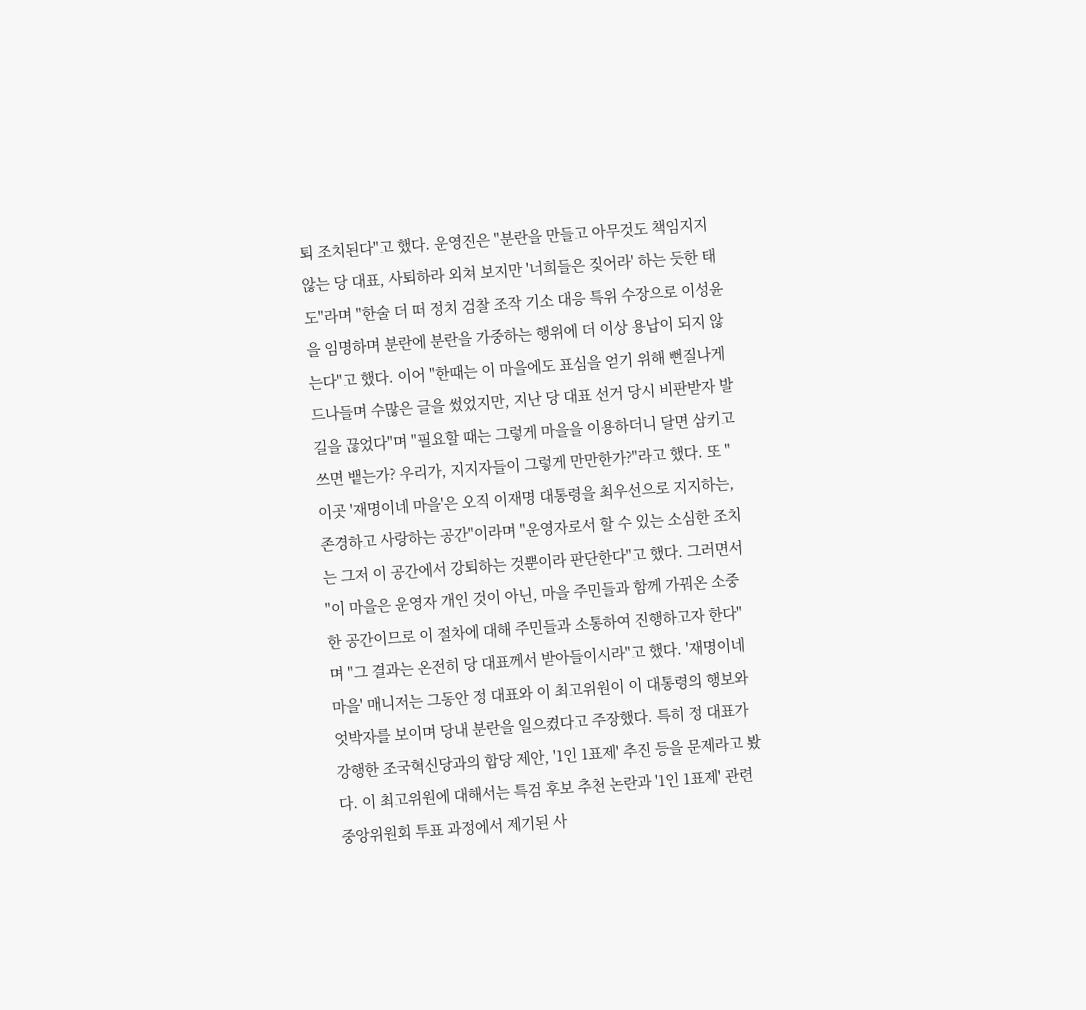퇴 조치된다"고 했다. 운영진은 "분란을 만들고 아무것도 책임지지 않는 당 대표, 사퇴하라 외쳐 보지만 '너희들은 짖어라' 하는 듯한 태도"라며 "한술 더 떠 정치 검찰 조작 기소 대응 특위 수장으로 이성윤을 임명하며 분란에 분란을 가중하는 행위에 더 이상 용납이 되지 않는다"고 했다. 이어 "한때는 이 마을에도 표심을 얻기 위해 뻔질나게 드나들며 수많은 글을 썼었지만, 지난 당 대표 선거 당시 비판받자 발길을 끊었다"며 "필요할 때는 그렇게 마을을 이용하더니 달면 삼키고 쓰면 뱉는가? 우리가, 지지자들이 그렇게 만만한가?"라고 했다. 또 "이곳 '재명이네 마을'은 오직 이재명 대통령을 최우선으로 지지하는, 존경하고 사랑하는 공간"이라며 "운영자로서 할 수 있는 소심한 조치는 그저 이 공간에서 강퇴하는 것뿐이라 판단한다"고 했다. 그러면서 "이 마을은 운영자 개인 것이 아닌, 마을 주민들과 함께 가꿔온 소중한 공간이므로 이 절차에 대해 주민들과 소통하여 진행하고자 한다"며 "그 결과는 온전히 당 대표께서 받아들이시라"고 했다. '재명이네 마을' 매니저는 그동안 정 대표와 이 최고위원이 이 대통령의 행보와 엇박자를 보이며 당내 분란을 일으켰다고 주장했다. 특히 정 대표가 강행한 조국혁신당과의 합당 제안, '1인 1표제' 추진 등을 문제라고 봤다. 이 최고위원에 대해서는 특검 후보 추천 논란과 '1인 1표제' 관련 중앙위원회 투표 과정에서 제기된 사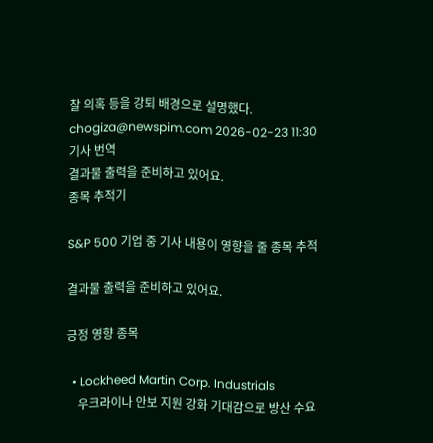찰 의혹 등을 강퇴 배경으로 설명했다.  chogiza@newspim.com 2026-02-23 11:30
기사 번역
결과물 출력을 준비하고 있어요.
종목 추적기

S&P 500 기업 중 기사 내용이 영향을 줄 종목 추적

결과물 출력을 준비하고 있어요.

긍정 영향 종목

  • Lockheed Martin Corp. Industrials
    우크라이나 안보 지원 강화 기대감으로 방산 수요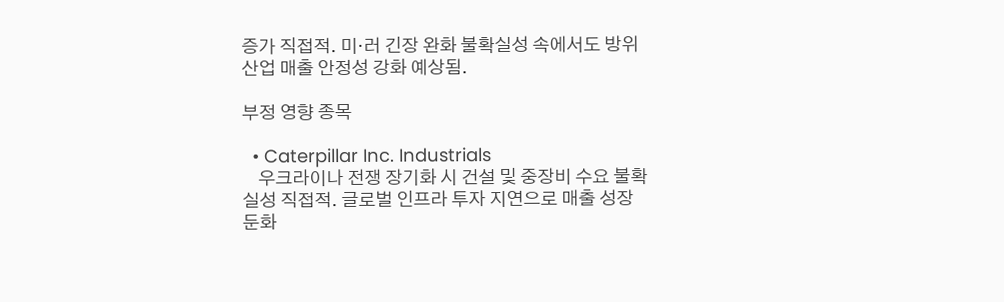증가 직접적. 미·러 긴장 완화 불확실성 속에서도 방위산업 매출 안정성 강화 예상됨.

부정 영향 종목

  • Caterpillar Inc. Industrials
    우크라이나 전쟁 장기화 시 건설 및 중장비 수요 불확실성 직접적. 글로벌 인프라 투자 지연으로 매출 성장 둔화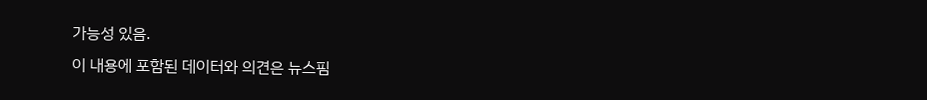가능성 있음.
이 내용에 포함된 데이터와 의견은 뉴스핌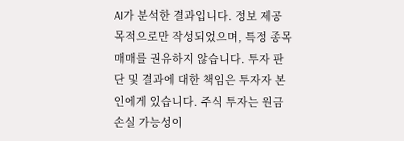AI가 분석한 결과입니다. 정보 제공 목적으로만 작성되었으며, 특정 종목 매매를 권유하지 않습니다. 투자 판단 및 결과에 대한 책임은 투자자 본인에게 있습니다. 주식 투자는 원금 손실 가능성이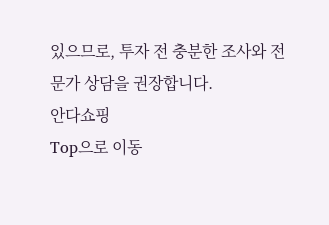있으므로, 투자 전 충분한 조사와 전문가 상담을 권장합니다.
안다쇼핑
Top으로 이동